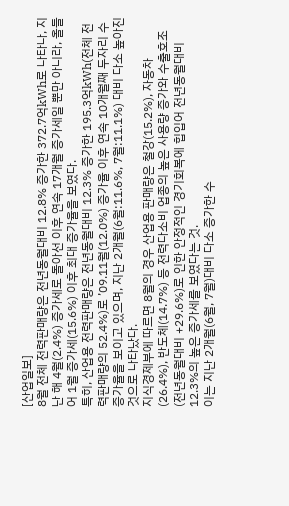[산업일보]
8월 전체 전력판매량은 전년동월대비 12.8% 증가한 372.7억kWh로 나타나, 지난 해 4월(2.4%) 증가세로 돌아선 이후 연속 17개월 증가세일 뿐만 아니라, 올들어 1월 증가세(15.6%) 이후 최대 증가율을 보였다.
특히, 산업용 전력판매량은 전년동월대비 12.3% 증가한 195.3억kWh(전체 전력판매량의 52.4%)로 ’09.11월(12.0%) 증가율 이후 연속 10개월째 두자리 수 증가율을 보이고 있으며, 지난 2개월(6월:11.6%, 7월:11.1%) 대비 다소 높아진 것으로 나타났다.
지식경제부에 따르면 8월의 경우 산업용 판매량은 철강(15.2%), 자동차(26.4%), 반도체(14.7%) 등 전력다소비 업종의 높은 사용량 증가와 수출호조(전년동월대비 +29.6%)로 인한 안정적인 경기회복에 힙입어 전년동월대비 12.3%의 높은 증가세를 보였다는 것.
이는 지난 2개월(6월, 7월)대비 다소 증가한 수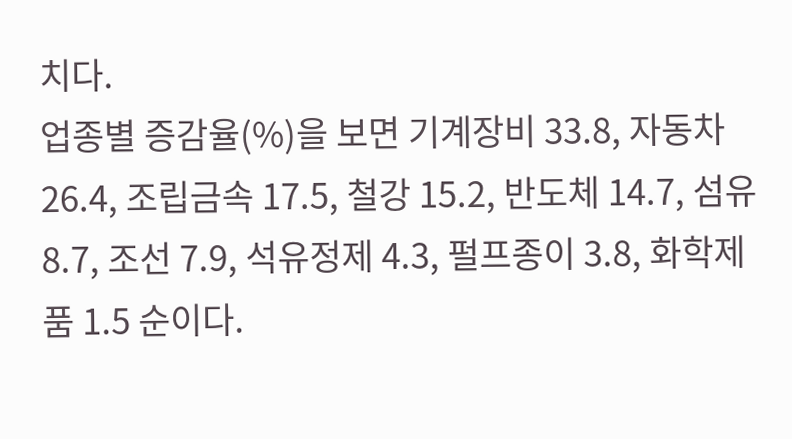치다.
업종별 증감율(%)을 보면 기계장비 33.8, 자동차 26.4, 조립금속 17.5, 철강 15.2, 반도체 14.7, 섬유 8.7, 조선 7.9, 석유정제 4.3, 펄프종이 3.8, 화학제품 1.5 순이다.